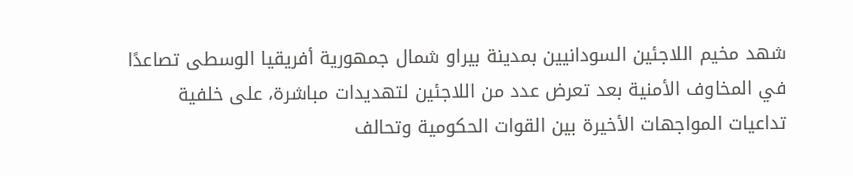شهد مخيم اللاجئين السودانيين بمدينة بيراو شمال جمهورية أفريقيا الوسطى تصاعدًا في المخاوف الأمنية بعد تعرض عدد من اللاجئين لتهديدات مباشرة، على خلفية تداعيات المواجهات الأخيرة بين القوات الحكومية وتحالف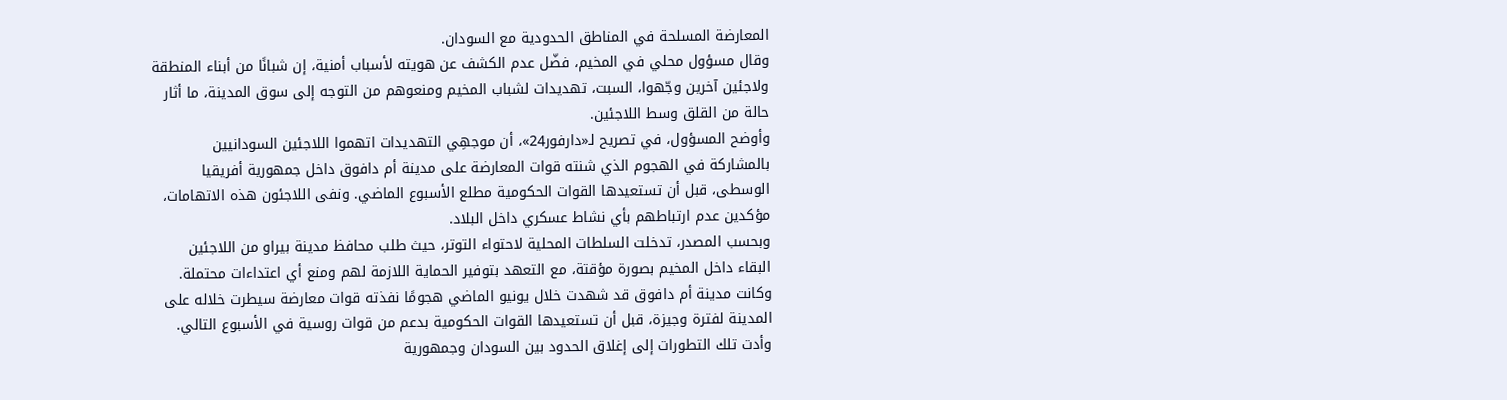المعارضة المسلحة في المناطق الحدودية مع السودان.
وقال مسؤول محلي في المخيم، فضّل عدم الكشف عن هويته لأسباب أمنية، إن شبانًا من أبناء المنطقة ولاجئين آخرين وجّهوا، السبت، تهديدات لشباب المخيم ومنعوهم من التوجه إلى سوق المدينة، ما أثار حالة من القلق وسط اللاجئين.
وأوضح المسؤول، في تصريح لـ«دارفور24»، أن موجهِي التهديدات اتهموا اللاجئين السودانيين بالمشاركة في الهجوم الذي شنته قوات المعارضة على مدينة أم دافوق داخل جمهورية أفريقيا الوسطى، قبل أن تستعيدها القوات الحكومية مطلع الأسبوع الماضي. ونفى اللاجئون هذه الاتهامات، مؤكدين عدم ارتباطهم بأي نشاط عسكري داخل البلاد.
وبحسب المصدر، تدخلت السلطات المحلية لاحتواء التوتر، حيث طلب محافظ مدينة بيراو من اللاجئين البقاء داخل المخيم بصورة مؤقتة، مع التعهد بتوفير الحماية اللازمة لهم ومنع أي اعتداءات محتملة.
وكانت مدينة أم دافوق قد شهدت خلال يونيو الماضي هجومًا نفذته قوات معارضة سيطرت خلاله على المدينة لفترة وجيزة، قبل أن تستعيدها القوات الحكومية بدعم من قوات روسية في الأسبوع التالي.
وأدت تلك التطورات إلى إغلاق الحدود بين السودان وجمهورية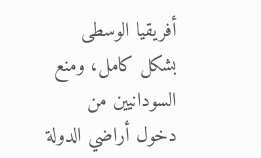أفريقيا الوسطى بشكل كامل، ومنع السودانيين من دخول أراضي الدولة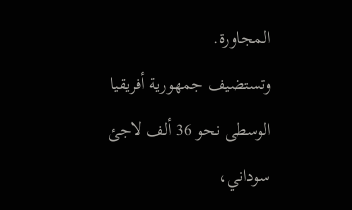المجاورة.
وتستضيف جمهورية أفريقيا الوسطى نحو 36 ألف لاجئ سوداني،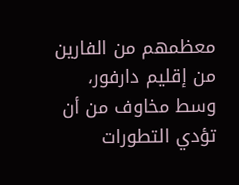معظمهم من الفارين من إقليم دارفور، وسط مخاوف من أن تؤدي التطورات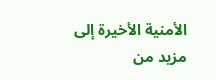الأمنية الأخيرة إلى مزيد من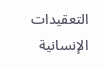التعقيدات الإنسانية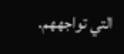التي تواجههم.